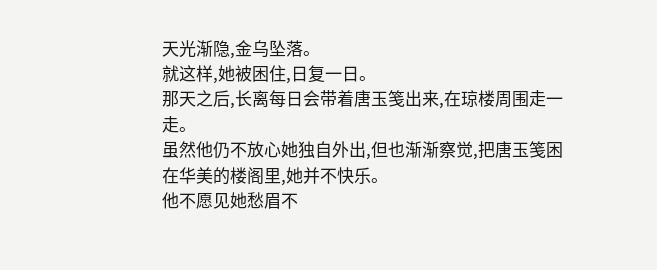天光渐隐,金乌坠落。
就这样,她被困住,日复一日。
那天之后,长离每日会带着唐玉笺出来,在琼楼周围走一走。
虽然他仍不放心她独自外出,但也渐渐察觉,把唐玉笺困在华美的楼阁里,她并不快乐。
他不愿见她愁眉不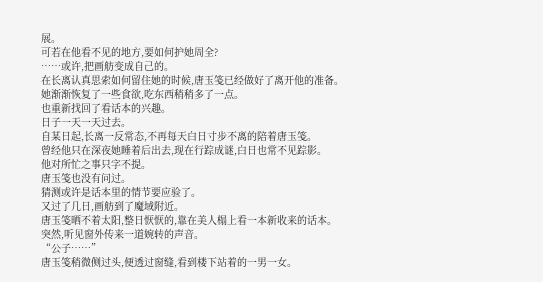展。
可若在他看不见的地方,要如何护她周全?
……或许,把画舫变成自己的。
在长离认真思索如何留住她的时候,唐玉笺已经做好了离开他的准备。
她渐渐恢复了一些食欲,吃东西稍稍多了一点。
也重新找回了看话本的兴趣。
日子一天一天过去。
自某日起,长离一反常态,不再每天白日寸步不离的陪着唐玉笺。
曾经他只在深夜她睡着后出去,现在行踪成谜,白日也常不见踪影。
他对所忙之事只字不提。
唐玉笺也没有问过。
猜测或许是话本里的情节要应验了。
又过了几日,画舫到了魔域附近。
唐玉笺晒不着太阳,整日恹恹的,靠在美人榻上看一本新收来的话本。
突然,听见窗外传来一道婉转的声音。
“公子……”
唐玉笺稍微侧过头,便透过窗缝,看到楼下站着的一男一女。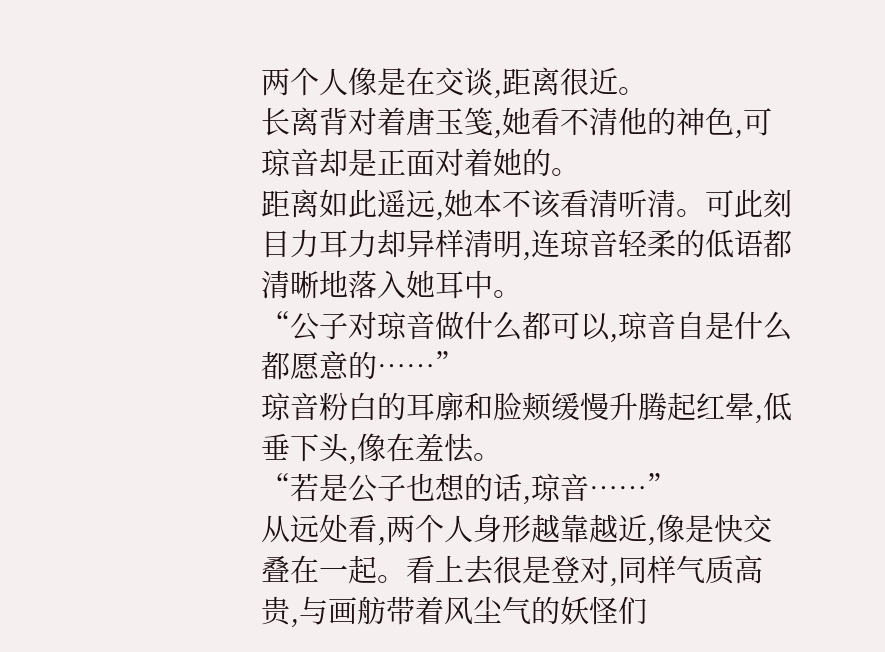两个人像是在交谈,距离很近。
长离背对着唐玉笺,她看不清他的神色,可琼音却是正面对着她的。
距离如此遥远,她本不该看清听清。可此刻目力耳力却异样清明,连琼音轻柔的低语都清晰地落入她耳中。
“公子对琼音做什么都可以,琼音自是什么都愿意的……”
琼音粉白的耳廓和脸颊缓慢升腾起红晕,低垂下头,像在羞怯。
“若是公子也想的话,琼音……”
从远处看,两个人身形越靠越近,像是快交叠在一起。看上去很是登对,同样气质高贵,与画舫带着风尘气的妖怪们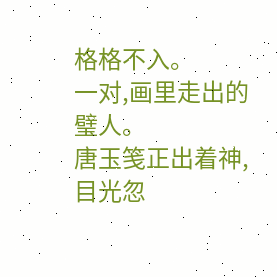格格不入。
一对,画里走出的璧人。
唐玉笺正出着神,目光忽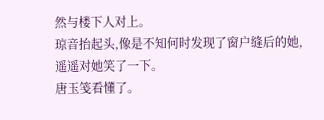然与楼下人对上。
琼音抬起头,像是不知何时发现了窗户缝后的她,遥遥对她笑了一下。
唐玉笺看懂了。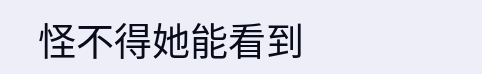怪不得她能看到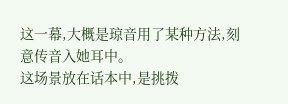这一幕,大概是琼音用了某种方法,刻意传音入她耳中。
这场景放在话本中,是挑拨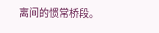离间的惯常桥段。